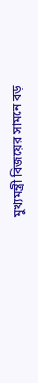মুখ্যমন্ত্রী বিজয়ের সামনে বড়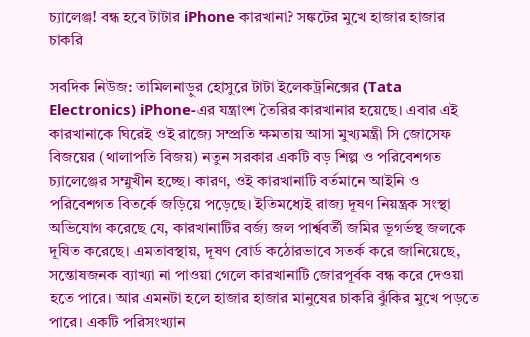চ্যালেঞ্জ! বন্ধ হবে টাটার iPhone কারখানা? সঙ্কটের মুখে হাজার হাজার চাকরি

সবদিক নিউজ: তামিলনাড়ুর হোসুরে টাটা ইলেকট্রনিক্সের (Tata Electronics) iPhone-এর যন্ত্রাংশ তৈরির কারখানার হয়েছে। এবার এই কারখানাকে ঘিরেই ওই রাজ্যে সম্প্রতি ক্ষমতায় আসা মুখ্যমন্ত্রী সি জোসেফ বিজয়ের (থালাপতি বিজয়) নতুন সরকার একটি বড় শিল্প ও পরিবেশগত চ্যালেঞ্জের সম্মুখীন হচ্ছে। কারণ, ওই কারখানাটি বর্তমানে আইনি ও পরিবেশগত বিতর্কে জড়িয়ে পড়েছে। ইতিমধ্যেই রাজ্য দূষণ নিয়ন্ত্রক সংস্থা অভিযোগ করেছে যে, কারখানাটির বর্জ্য জল পার্শ্ববর্তী জমির ভূগর্ভস্থ জলকে দূষিত করেছে। এমতাবস্থায়, দূষণ বোর্ড কঠোরভাবে সতর্ক করে জানিয়েছে, সন্তোষজনক ব্যাখ্যা না পাওয়া গেলে কারখানাটি জোরপূর্বক বন্ধ করে দেওয়া হতে পারে। আর এমনটা হলে হাজার হাজার মানুষের চাকরি ঝুঁকির মুখে পড়তে পারে। একটি পরিসংখ্যান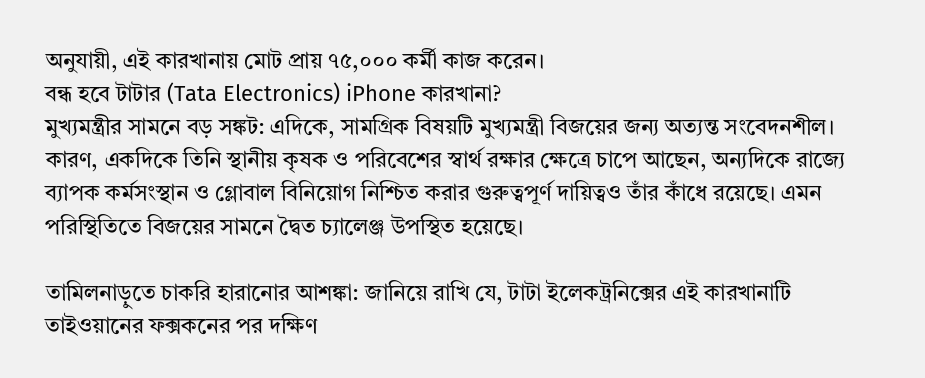অনুযায়ী, এই কারখানায় মোট প্রায় ৭৫,০০০ কর্মী কাজ করেন।
বন্ধ হবে টাটার (Tata Electronics) iPhone কারখানা?
মুখ্যমন্ত্রীর সামনে বড় সঙ্কট: এদিকে, সামগ্রিক বিষয়টি মুখ্যমন্ত্রী বিজয়ের জন্য অত্যন্ত সংবেদনশীল। কারণ, একদিকে তিনি স্থানীয় কৃষক ও পরিবেশের স্বার্থ রক্ষার ক্ষেত্রে চাপে আছেন, অন্যদিকে রাজ্যে ব্যাপক কর্মসংস্থান ও গ্লোবাল বিনিয়োগ নিশ্চিত করার গুরুত্বপূর্ণ দায়িত্বও তাঁর কাঁধে রয়েছে। এমন পরিস্থিতিতে বিজয়ের সামনে দ্বৈত চ্যালেঞ্জ উপস্থিত হয়েছে।

তামিলনাড়ুতে চাকরি হারানোর আশঙ্কা: জানিয়ে রাখি যে, টাটা ইলেকট্রনিক্সের এই কারখানাটি তাইওয়ানের ফক্সকনের পর দক্ষিণ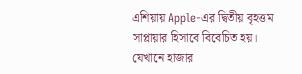এশিয়ায় Apple-এর দ্বিতীয় বৃহত্তম সাপ্লায়ার হিসাবে বিবেচিত হয়। যেখানে হাজার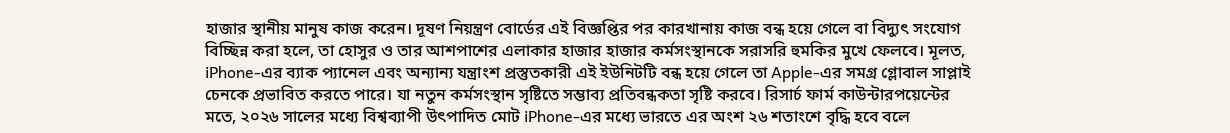হাজার স্থানীয় মানুষ কাজ করেন। দূষণ নিয়ন্ত্রণ বোর্ডের এই বিজ্ঞপ্তির পর কারখানায় কাজ বন্ধ হয়ে গেলে বা বিদ্যুৎ সংযোগ বিচ্ছিন্ন করা হলে, তা হোসুর ও তার আশপাশের এলাকার হাজার হাজার কর্মসংস্থানকে সরাসরি হুমকির মুখে ফেলবে। মূলত, iPhone-এর ব্যাক প্যানেল এবং অন্যান্য যন্ত্রাংশ প্রস্তুতকারী এই ইউনিটটি বন্ধ হয়ে গেলে তা Apple-এর সমগ্র গ্লোবাল সাপ্লাই চেনকে প্রভাবিত করতে পারে। যা নতুন কর্মসংস্থান সৃষ্টিতে সম্ভাব্য প্রতিবন্ধকতা সৃষ্টি করবে। রিসার্চ ফার্ম কাউন্টারপয়েন্টের মতে, ২০২৬ সালের মধ্যে বিশ্বব্যাপী উৎপাদিত মোট iPhone-এর মধ্যে ভারতে এর অংশ ২৬ শতাংশে বৃদ্ধি হবে বলে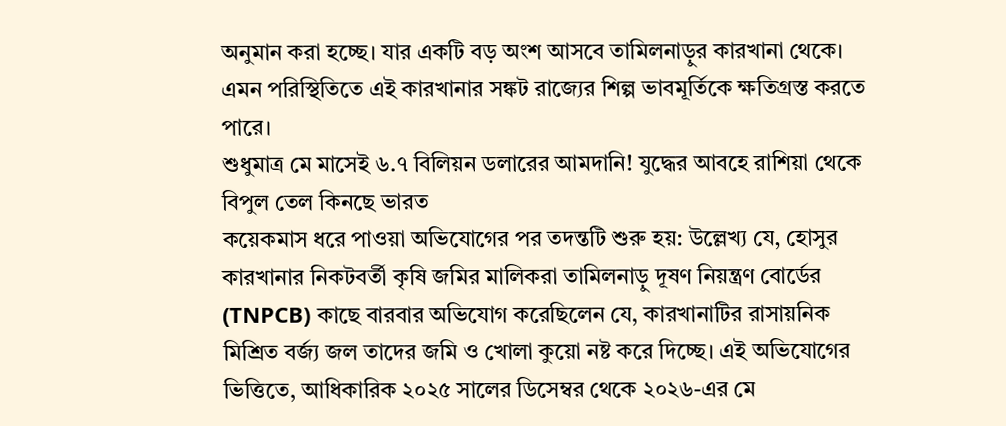অনুমান করা হচ্ছে। যার একটি বড় অংশ আসবে তামিলনাড়ুর কারখানা থেকে। এমন পরিস্থিতিতে এই কারখানার সঙ্কট রাজ্যের শিল্প ভাবমূর্তিকে ক্ষতিগ্রস্ত করতে পারে।
শুধুমাত্র মে মাসেই ৬.৭ বিলিয়ন ডলারের আমদানি! যুদ্ধের আবহে রাশিয়া থেকে বিপুল তেল কিনছে ভারত
কয়েকমাস ধরে পাওয়া অভিযোগের পর তদন্তটি শুরু হয়: উল্লেখ্য যে, হোসুর কারখানার নিকটবর্তী কৃষি জমির মালিকরা তামিলনাড়ু দূষণ নিয়ন্ত্রণ বোর্ডের (TNPCB) কাছে বারবার অভিযোগ করেছিলেন যে, কারখানাটির রাসায়নিক মিশ্রিত বর্জ্য জল তাদের জমি ও খোলা কুয়ো নষ্ট করে দিচ্ছে। এই অভিযোগের ভিত্তিতে, আধিকারিক ২০২৫ সালের ডিসেম্বর থেকে ২০২৬-এর মে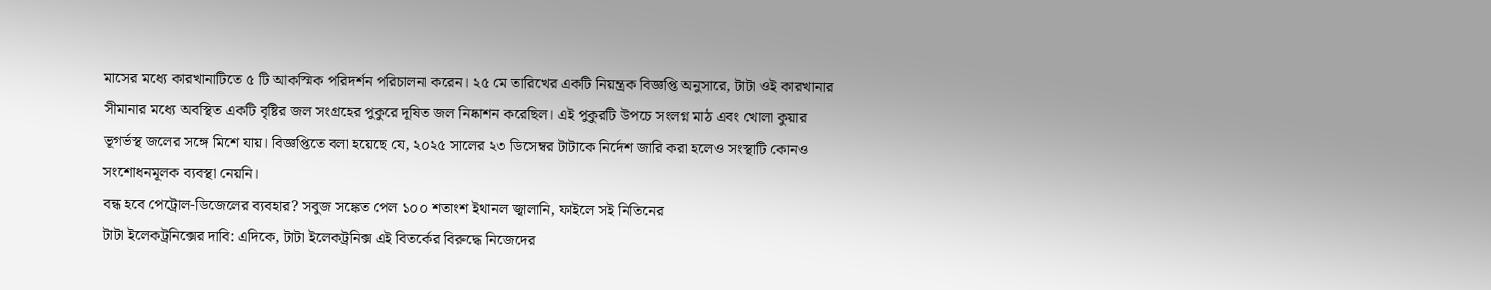মাসের মধ্যে কারখানাটিতে ৫ টি আকস্মিক পরিদর্শন পরিচালনা করেন। ২৫ মে তারিখের একটি নিয়ন্ত্রক বিজ্ঞপ্তি অনুসারে, টাটা ওই কারখানার সীমানার মধ্যে অবস্থিত একটি বৃষ্টির জল সংগ্রহের পুকুরে দূষিত জল নিষ্কাশন করেছিল। এই পুকুরটি উপচে সংলগ্ন মাঠ এবং খোলা কুয়ার ভূগর্ভস্থ জলের সঙ্গে মিশে যায়। বিজ্ঞপ্তিতে বলা হয়েছে যে, ২০২৫ সালের ২৩ ডিসেম্বর টাটাকে নির্দেশ জারি করা হলেও সংস্থাটি কোনও সংশোধনমূলক ব্যবস্থা নেয়নি।
বন্ধ হবে পেট্রোল-ডিজেলের ব্যবহার? সবুজ সঙ্কেত পেল ১০০ শতাংশ ইথানল জ্বালানি, ফাইলে সই নিতিনের
টাটা ইলেকট্রনিক্সের দাবি: এদিকে, টাটা ইলেকট্রনিক্স এই বিতর্কের বিরুদ্ধে নিজেদের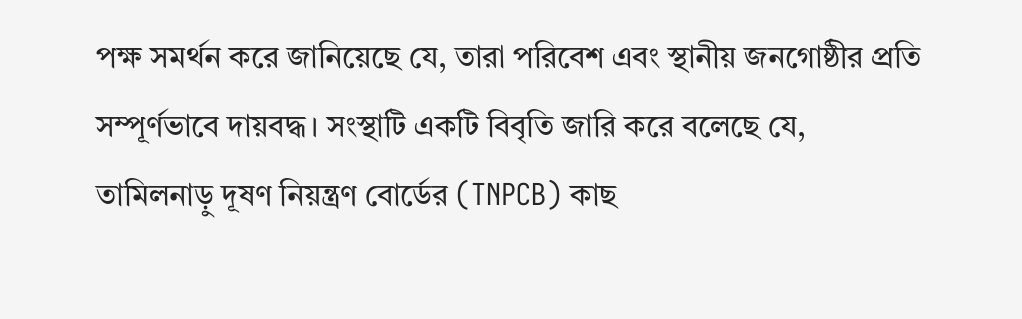পক্ষ সমর্থন করে জানিয়েছে যে, তারা পরিবেশ এবং স্থানীয় জনগোষ্ঠীর প্রতি সম্পূর্ণভাবে দায়বদ্ধ। সংস্থাটি একটি বিবৃতি জারি করে বলেছে যে, তামিলনাড়ু দূষণ নিয়ন্ত্রণ বোর্ডের (TNPCB) কাছ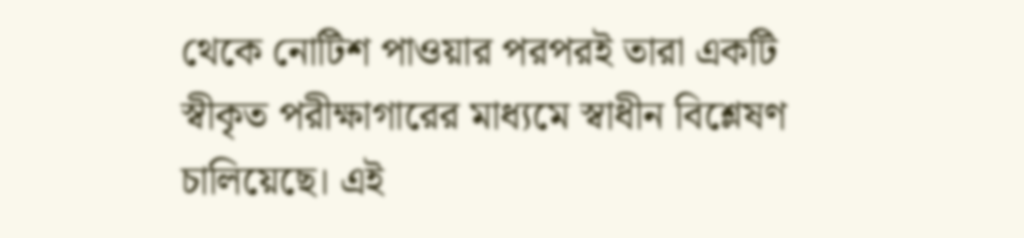থেকে নোটিশ পাওয়ার পরপরই তারা একটি স্বীকৃত পরীক্ষাগারের মাধ্যমে স্বাধীন বিশ্লেষণ চালিয়েছে। এই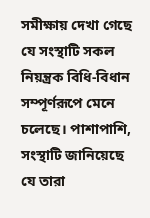সমীক্ষায় দেখা গেছে যে সংস্থাটি সকল নিয়ন্ত্রক বিধি-বিধান সম্পূর্ণরূপে মেনে চলেছে। পাশাপাশি, সংস্থাটি জানিয়েছে যে তারা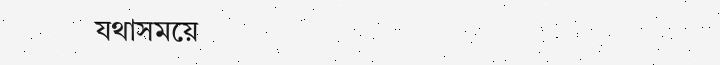যথাসময়ে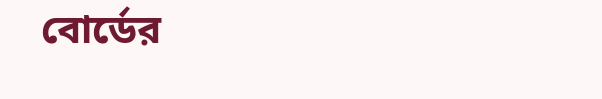বোর্ডের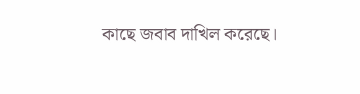কাছে জবাব দাখিল করেছে।